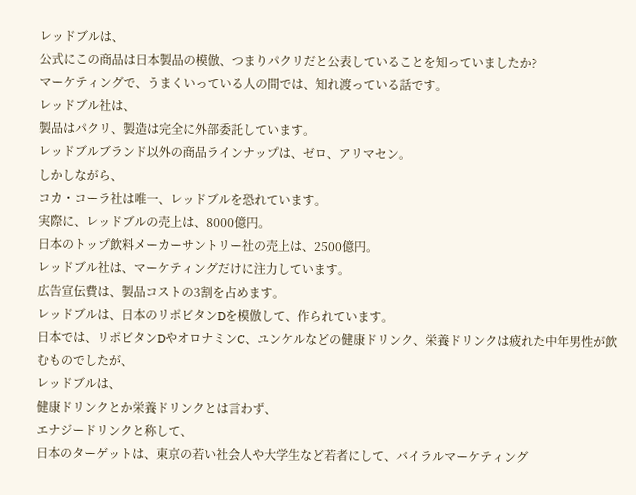レッドブルは、
公式にこの商品は日本製品の模倣、つまりパクリだと公表していることを知っていましたか?
マーケティングで、うまくいっている人の間では、知れ渡っている話です。
レッドブル社は、
製品はパクリ、製造は完全に外部委託しています。
レッドブルブランド以外の商品ラインナップは、ゼロ、アリマセン。
しかしながら、
コカ・コーラ社は唯一、レッドブルを恐れています。
実際に、レッドブルの売上は、8000億円。
日本のトップ飲料メーカーサントリー社の売上は、2500億円。
レッドブル社は、マーケティングだけに注力しています。
広告宣伝費は、製品コストの3割を占めます。
レッドブルは、日本のリポビタンDを模倣して、作られています。
日本では、リポビタンDやオロナミンC、ユンケルなどの健康ドリンク、栄養ドリンクは疲れた中年男性が飲むものでしたが、
レッドブルは、
健康ドリンクとか栄養ドリンクとは言わず、
エナジードリンクと称して、
日本のターゲットは、東京の若い社会人や大学生など若者にして、バイラルマーケティング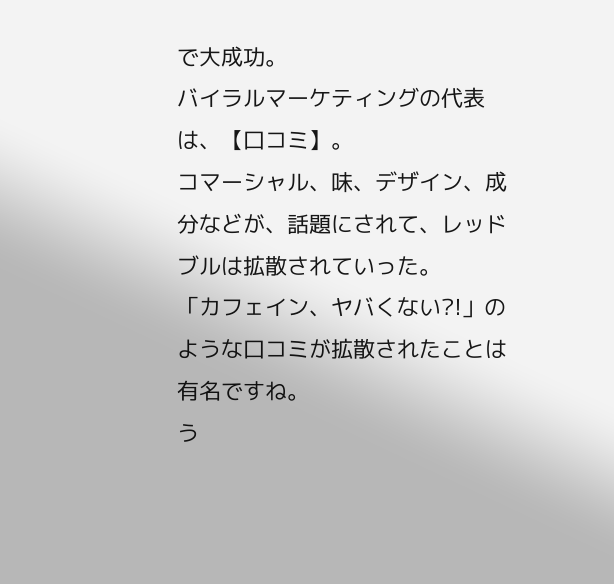で大成功。
バイラルマーケティングの代表は、【口コミ】。
コマーシャル、味、デザイン、成分などが、話題にされて、レッドブルは拡散されていった。
「カフェイン、ヤバくない?!」のような口コミが拡散されたことは有名ですね。
う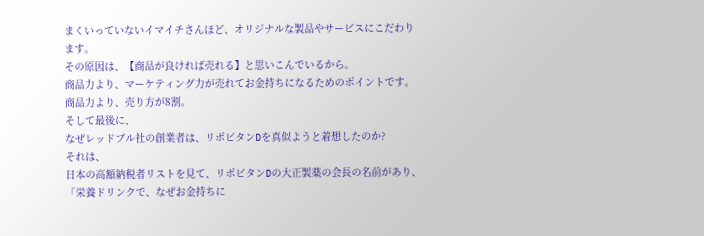まくいっていないイマイチさんほど、オリジナルな製品やサービスにこだわります。
その原因は、【商品が良ければ売れる】と思いこんでいるから。
商品力より、マーケティング力が売れてお金持ちになるためのポイントです。
商品力より、売り方が8割。
そして最後に、
なぜレッドブル社の創業者は、リポビタンDを真似ようと着想したのか?
それは、
日本の高額納税者リストを見て、リポビタンDの大正製薬の会長の名前があり、
「栄養ドリンクで、なぜお金持ちに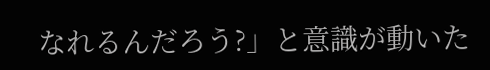なれるんだろう?」と意識が動いた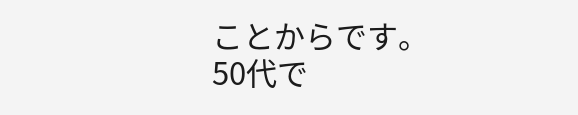ことからです。
50代で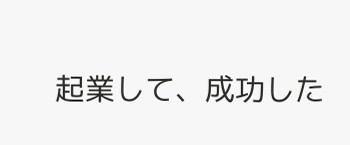起業して、成功した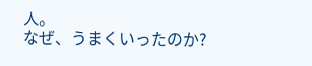人。
なぜ、うまくいったのか?